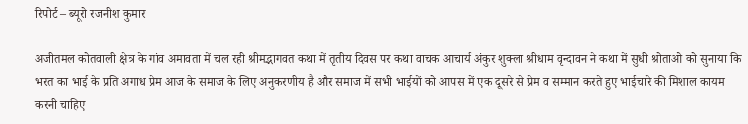रिपोर्ट – ब्यूरो रजनीश कुमार

अजीतमल कोतवाली क्षेत्र के गांव अमावता में चल रही श्रीमद्भागवत कथा में तृतीय दिवस पर कथा वाचक आचार्य अंकुर शुक्ला श्रीधाम वृन्दावन ने कथा में सुधी श्रोताओ को सुनाया कि भरत का भाई के प्रति अगाध प्रेम आज के समाज के लिए अनुकरणीय है और समाज में सभी भाईयों को आपस में एक दूसरे से प्रेम व सम्मान करते हुए भाईचारे की मिशाल कायम करनी चाहिए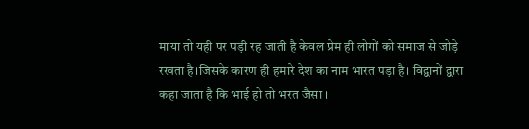माया तो यही पर पड़ी रह जाती है केवल प्रेम ही लोगों को समाज से जोड़े रखता है।जिसके कारण ही हमारे देश का नाम भारत पड़ा है। विद्वानों द्वारा कहा जाता है कि भाई हो तो भरत जैसा ।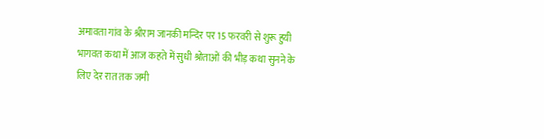अमावता गांव के श्रीराम जानकी मन्दिर पर 15 फरवरी से शुरू हुयी भागवत कथा में आज कहते में सुधी श्रोताओं की भीड़ कथा सुनने के लिए देर रात तक जमी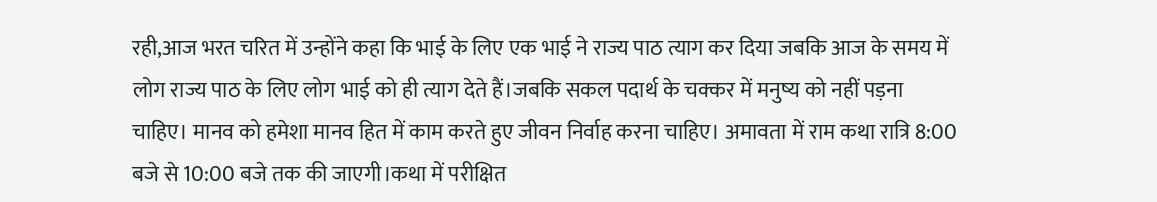रही,आज भरत चरित में उन्होंने कहा कि भाई के लिए एक भाई ने राज्य पाठ त्याग कर दिया जबकि आज के समय में लोग राज्य पाठ के लिए लोग भाई को ही त्याग देते हैं।जबकि सकल पदार्थ के चक्कर में मनुष्य को नहीं पड़ना चाहिए। मानव को हमेशा मानव हित में काम करते हुए जीवन निर्वाह करना चाहिए। अमावता में राम कथा रात्रि 8:00 बजे से 10:00 बजे तक की जाएगी।कथा में परीक्षित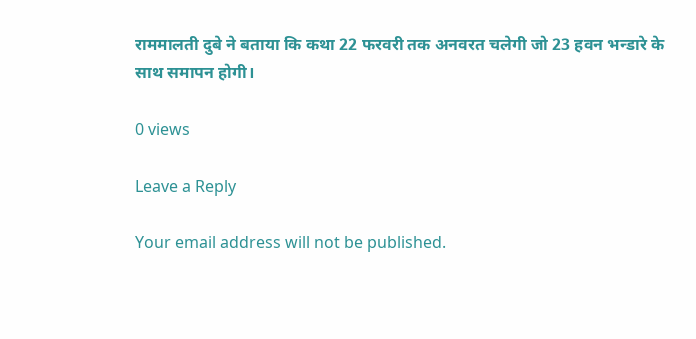राममालती दुबे ने बताया कि कथा 22 फरवरी तक अनवरत चलेगी जो 23 हवन भन्डारे के साथ समापन होगी।

0 views

Leave a Reply

Your email address will not be published.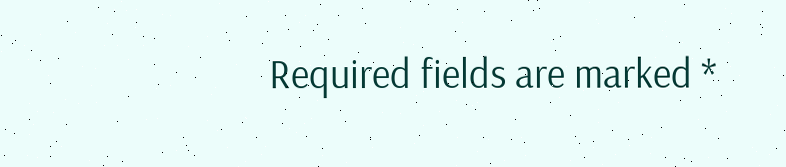Required fields are marked *